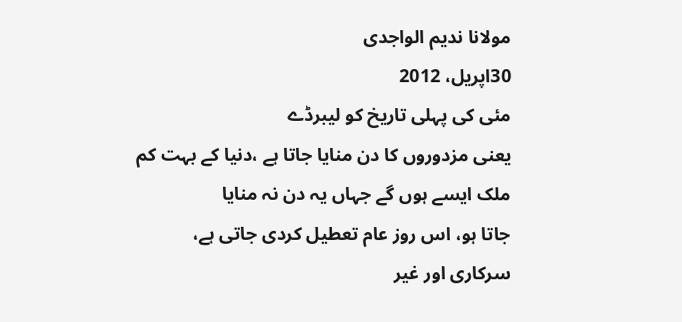مولانا ندیم الواجدی
30اپریل، 2012
مئی کی پہلی تاریخ کو لیبرڈے
یعنی مزدوروں کا دن منایا جاتا ہے ،دنیا کے بہت کم ملک ایسے ہوں گے جہاں یہ دن نہ منایا
جاتا ہو، اس روز عام تعطیل کردی جاتی ہے، سرکاری اور غیر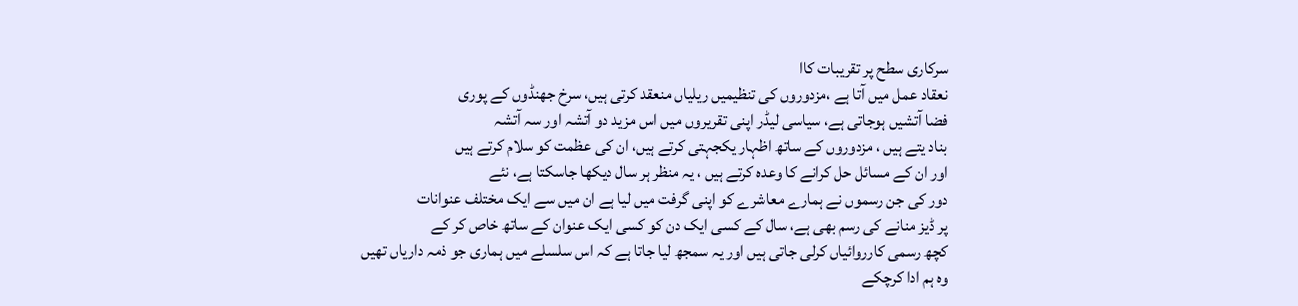سرکاری سطح پر تقریبات کاا
نعقاد عمل میں آتا ہے ،مزدوروں کی تنظیمیں ریلیاں منعقد کرتی ہیں، سرخ جھنڈوں کے پوری
فضا آتشیں ہوجاتی ہے، سیاسی لیڈر اپنی تقریروں میں اس مزید دو آتشہ اور سہ آتشہ
بناد یتے ہیں ، مزدوروں کے ساتھ اظہار یکجہتی کرتے ہیں، ان کی عظمت کو سلام کرتے ہیں
اور ان کے مسائل حل کرانے کا وعدہ کرتے ہیں ، یہ منظر ہر سال دیکھا جاسکتا ہے، نئے
دور کی جن رسموں نے ہمارے معاشرے کو اپنی گرفت میں لیا ہے ان میں سے ایک مختلف عنوانات
پر ڈیز منانے کی رسم بھی ہے، سال کے کسی ایک دن کو کسی ایک عنوان کے ساتھ خاص کر کے
کچھ رسمی کارروائیاں کرلی جاتی ہیں اور یہ سمجھ لیا جاتا ہے کہ اس سلسلے میں ہماری جو ذمہ داریاں تھیں
وہ ہم ادا کرچکے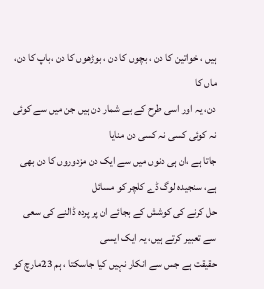ہیں ، خواتین کا دن ، بچوں کا دن ، بوڑھوں کا دن ،باپ کا دن، ماں کا
دن، یہ اور اسی طرح کے بے شمار دن ہیں جن میں سے کوئی نہ کوئی کسی نہ کسی دن منایا
جاتا ہے ،ان ہی دنوں میں سے ایک دن مزدوروں کا دن بھی ہے، سنجیدہ لوگ ڈے کلچر کو مسائل
حل کرنے کی کوشش کے بجائے ان پر پردہ ڈالنے کی سعی سے تعبیر کرتے ہیں، یہ ایک ایسی
حقیقت ہے جس سے انکار نہیں کیا جاسکتا ، ہم 23مارچ کو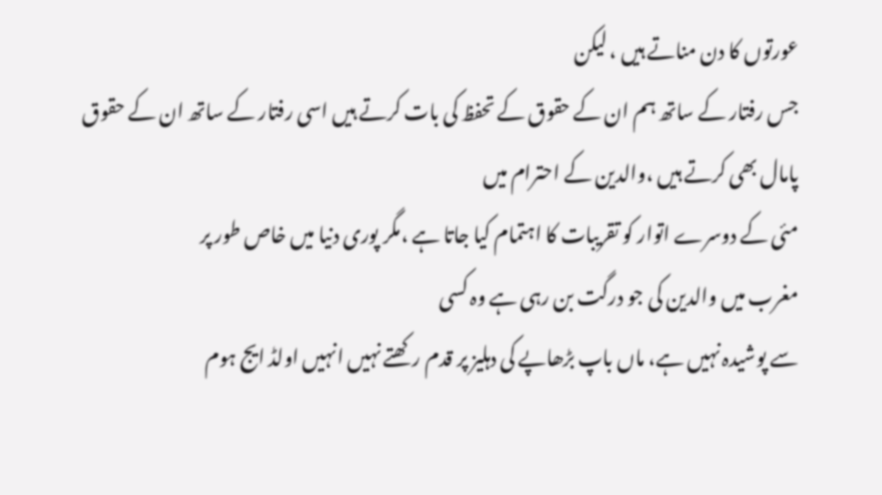عورتوں کا دن مناتے ہیں ، لیکن
جس رفتار کے ساتھ ہم ان کے حقوق کے تحفظ کی بات کرتے ہیں اسی رفتار کے ساتھ ان کے حقوق
پامال بھی کرتے ہیں ،والدین کے احترام میں
مئی کے دوسرے اتوار کو تقریبات کا اہتمام کیا جاتا ہے ،مگر پوری دنیا میں خاص طور پر
مغرب میں والدین کی جو درگت بن رہی ہے وہ کسی
سے پوشیدہ نہیں ہے، ماں باپ بڑھاپے کی دہلیز پر قدم رکھتے نہیں انہیں اولڈ ایج ہوم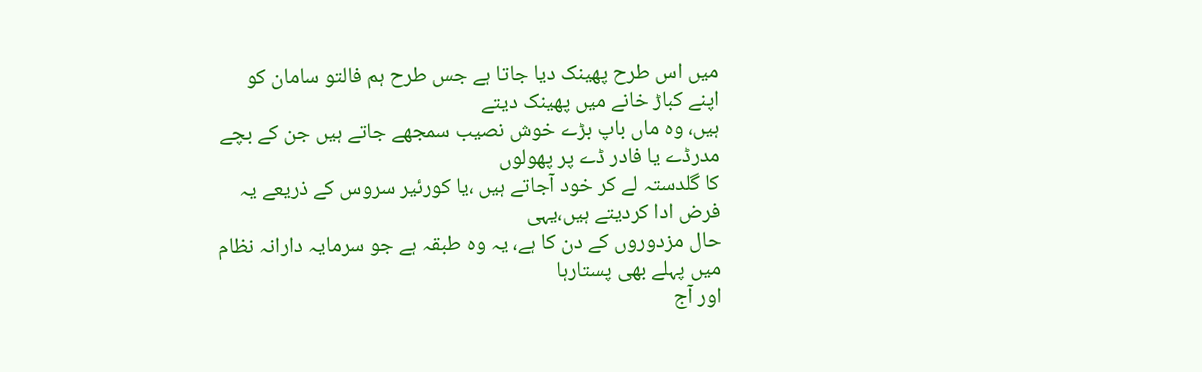میں اس طرح پھینک دیا جاتا ہے جس طرح ہم فالتو سامان کو اپنے کباڑ خانے میں پھینک دیتے
ہیں، وہ ماں باپ بڑے خوش نصیب سمجھے جاتے ہیں جن کے بچے مدرڈے یا فادر ڈے پر پھولوں
کا گلدستہ لے کر خود آجاتے ہیں ،یا کورئیر سروس کے ذریعے یہ فرض ادا کردیتے ہیں،یہی
حال مزدوروں کے دن کا ہے، یہ وہ طبقہ ہے جو سرمایہ دارانہ نظام میں پہلے بھی پستارہا
اور آج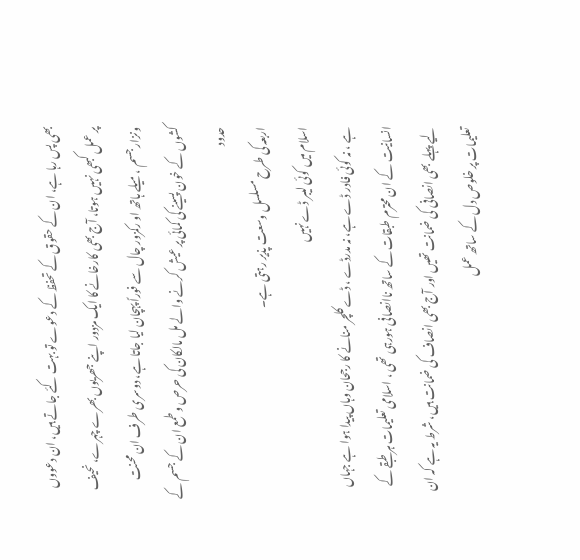بھی پس رہا ہے، ان کے حقوق کے تحفظ کے دعوے تو بہت کئے جاتے ہیں، ان دعووں
پر عمل کبھی نہیں ہوتا، آج بھی کارخانے کا ایک مزدور اپنے جھریوں بھرے چہرے، نحیف
ونزار جسم ،میلے ہاتھ او رکمزور چال سے فوراً پہچان لیا جاتا ہے، دوسری طرف ان محنت
کشوں کے خون پسینے کی کمائی پر عیش کرنے والے مل مالکان کی حرص وطمع ان کے جسم کے حدود
اربعہ کی طرح مسلسل وسعت پذیر رہتی ہے۔
اسلام میں کوئی لیبر ڈے نہیں
ہے ، نہ کوئی فادر ڈے ہے، نہ مدرڈے ، ڈے کلچر منانے کا رجحان وہاں پیدا ہوا ہے جہاں
انسانیت کے ان محترم طبقات کے ساتھ ناانصافی ہورہی تھی ، اسلامی تعلیمات ہر طبقے کے
لیے پہلے بھی انصافی کی ضمانت تھیں اور آج بھی انصاف کی ضمانت ہیں، شرط یہ ہے کہ ان
تعلیمات پر خلوص دل کے ساتھ عمل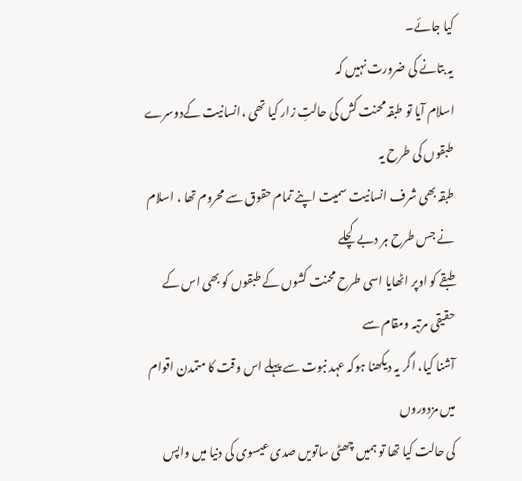کیا جائے۔
یہ بتانے کی ضرورت نہیں کہ
اسلام آیا تو طبقہ محنت کش کی حالتِ زار کیا تھی ،انسانیت کےدوسرے طبقوں کی طرح یہ
طبقہ بھی شرف انسانیت سمیت اپنے تمام حقوق سے محروم تھا ، اسلام نے جس طرح ہر دبے کچلے
طبقے کو اوپر اٹھایا اسی طرح محنت کشوں کے طبقوں کو بھی اس کے حقیقی مرتبہ ومقام سے
آشنا کیا، اگر یہ دیکھنا ہوکہ عہد نبوت سے پہلے اس وقت کا متمدن اقوام میں مزدوروں
کی حالت کیا تھا تو ہمیں چھٹی ساتویں صدی عیسوی کی دنیا میں واپس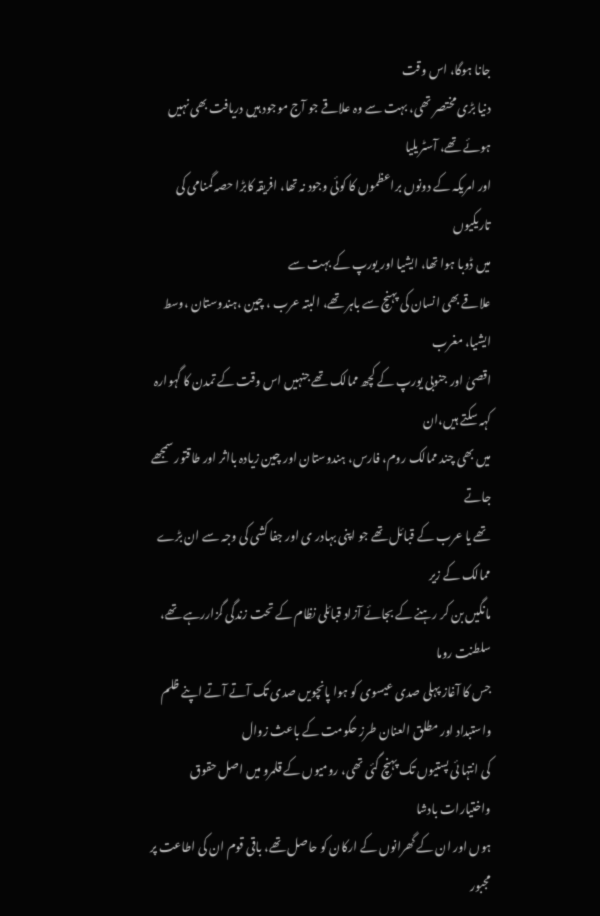جانا ہوگا، اس وقت
دنیا بڑی مختصر تھی، بہت سے وہ علاقے جو آج موجود ہیں دریافت بھی نہیں ہوئے تھے، آسٹریلیا
اور امریکہ کے دونوں براعظموں کا کوئی وجود نہ تھا، افریقہ کابڑا حصہ گمنامی کی تاریکیوں
میں ڈوبا ہوا تھا، ایشیا اور یورپ کے بہت سے
علاقے بھی انسان کی پہنچ سے باہر تھے، البتہ عرب ، چین ،ہندوستان ،وسط ایشیا، مغرب
اقصیٰ اور جنوبی یورپ کے کچھ ممالک تھے جنہیں اس وقت کے تمدن کا گہوارہ کہہ سکتے ہیں،ان
میں بھی چند ممالک روم، فارس، ہندوستان اور چین زیادہ بااثر اور طاقتور سمجھے جاتے
تھے یا عرب کے قبائل تھے جو اپنی بہادر ی اور جفا کشی کی وجہ سے ان بڑے ممالک کے زیر
مانگیں بن کر رہنے کے بجائے آزاد قبائلی نظام کے تحت زندگی گزاررہے تھے، سلطنت روما
جس کا آغاز پہلی صدی عیسوی کو ہوا پانچویں صدی تک آتے آتے اپنے ظلم واستبداد اور مطلق العنان طرز حکومت کے باعث زوال
کی انتہا ئی پستیوں تک پہنچ گئی تھی، رومیوں کے قلمرو میں اصل حقوق واختیارات بادشا
ہوں اور ان کے گھرانوں کے ارکان کو حاصل تھے، باقی قوم ان کی اطاعت پر مجبور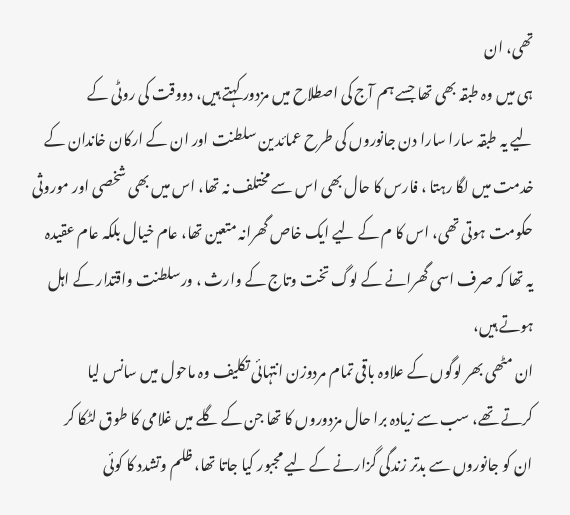تھی، ان
ہی میں وہ طبقہ بھی تھا جسے ہم آج کی اصطلاح میں مزدور کہتے ہیں، دووقت کی روٹی کے
لیے یہ طبقہ سارا سارا دن جانوروں کی طرح عمائد ین سلطنت اور ان کے ارکان خاندان کے
خدمت میں لگا رہتا ، فارس کا حال بھی اس سے مختلف نہ تھا، اس میں بھی شخصی اور موروثی
حکومت ہوتی تھی، اس کا م کے لیے ایک خاص گھرانہ متعین تھا، عام خیال بلکہ عام عقیدہ
یہ تھا کہ صرف اسی گھرانے کے لوگ تخت وتاج کے وارث ، ورسلطنت واقتدار کے اہل ہوتے ہیں،
ان مٹھی بھر لوگوں کے علاوہ باقی تمام مردوزن انتہائی تکلیف وہ ماحول میں سانس لیا
کرتے تھے، سب سے زیادہ برا حال مزدوروں کا تھا جن کے گلے میں غلامی کا طوق لٹکا کر
ان کو جانوروں سے بدتر زندگی گزارنے کے لیے مجبور کیا جاتا تھا، ظلم وتشدد کا کوئی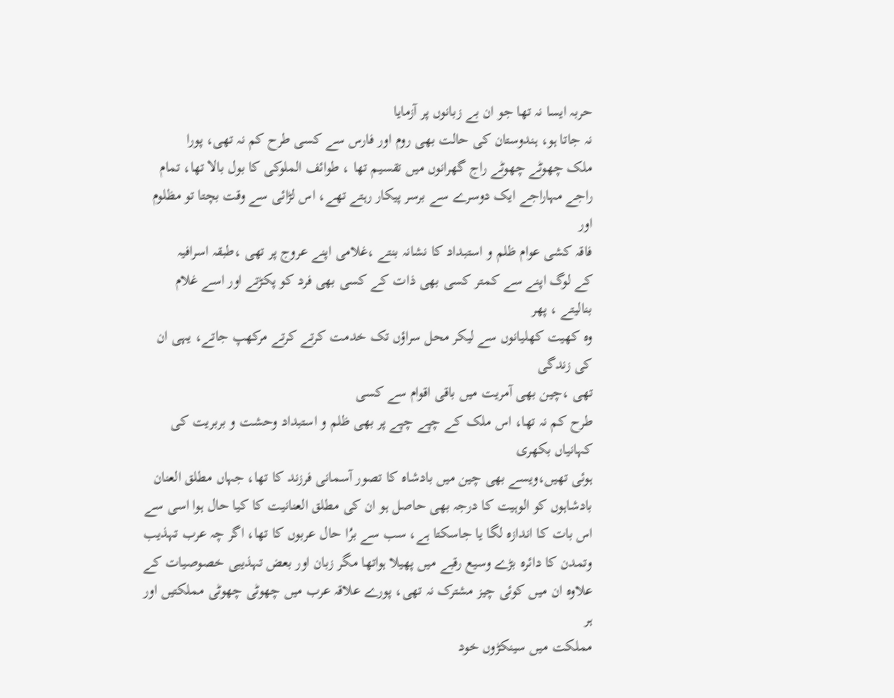حربہ ایسا نہ تھا جو ان بے زبانوں پر آزمایا
نہ جاتا ہو، ہندوستان کی حالت بھی روم اور فارس سے کسی طرح کم نہ تھی، پورا
ملک چھوٹے چھوٹے راج گھرانوں میں تقسیم تھا ، طوائف الملوکی کا بول بالا تھا، تمام
راجے مہاراجے ایک دوسرے سے برسر پیکار رہتے تھے، اس لڑائی سے وقت بچتا تو مظلوم اور
فاقہ کشی عوام ظلم و استبداد کا نشانہ بنتے ،غلامی اپنے عروج پر تھی ،طبقہ اسرافیہ
کے لوگ اپنے سے کمتر کسی بھی ذات کے کسی بھی فرد کو پکڑتے اور اسے غلام بنالیتے ، پھر
وہ کھیت کھلیانوں سے لیکر محل سراؤں تک خدمت کرتے کرتے مرکھپ جاتے، یہی ان کی زندگی
تھی ،چین بھی آمریت میں باقی اقوام سے کسی
طرح کم نہ تھا، اس ملک کے چپے چپے پر بھی ظلم و استبداد وحشت و بربریت کی کہانیاں بکھری
ہوئی تھیں،ویسے بھی چین میں بادشاہ کا تصور آسمانی فرزند کا تھا، جہاں مطلق العنان
بادشاہوں کو الوہیت کا درجہ بھی حاصل ہو ان کی مطلق العنانیت کا کیا حال ہوا اسی سے
اس بات کا اندازہ لگا یا جاسکتا ہے، سب سے برُا حال عربوں کا تھا، اگر چہ عرب تہذیب
وتمدن کا دائرہ بڑے وسیع رقبے میں پھیلا ہواتھا مگر زبان اور بعض تہذیبی خصوصیات کے
علاوہ ان میں کوئی چیز مشترک نہ تھی، پورے علاقہ عرب میں چھوٹی چھوٹی مملکتیں اور ہر
مملکت میں سینکڑوں خود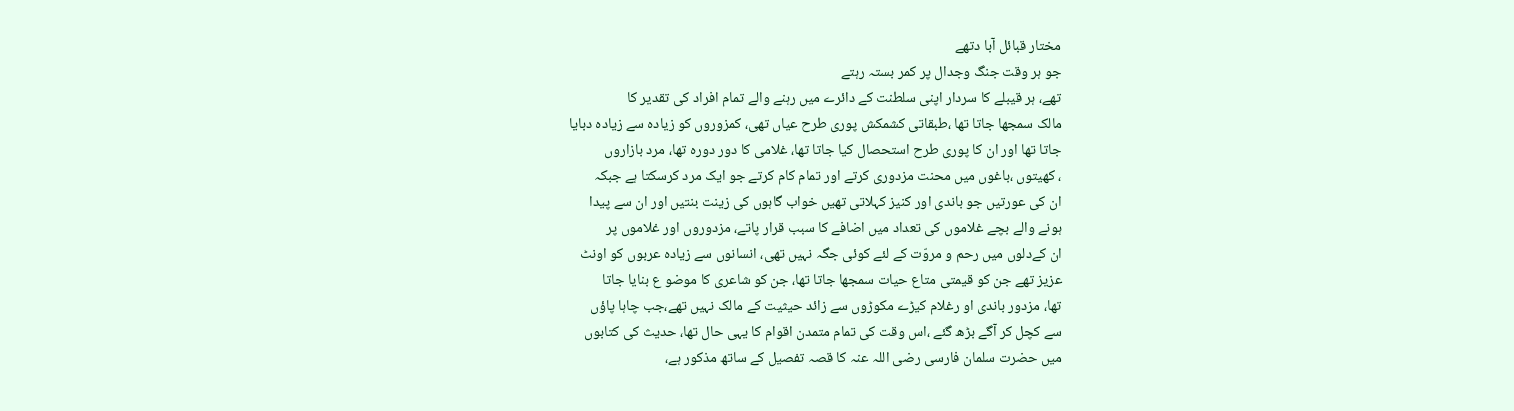مختار قبائل آبا دتھے
جو ہر وقت جنگ وجدال پر کمر بستہ رہتے
تھے، ہر قیبلے کا سردار اپنی سلطنت کے دائرے میں رہنے والے تمام افراد کی تقدیر کا
مالک سمجھا جاتا تھا ،طبقاتی کشمکش پوری طرح عیاں تھی، کمزوروں کو زیادہ سے زیادہ دبایا
جاتا تھا اور ان کا پوری طرح استحصال کیا جاتا تھا، غلامی کا دور دورہ تھا، مرد بازاروں
، کھیتوں ،باغوں میں محنت مزدوری کرتے اور تمام کام کرتے جو ایک مرد کرسکتا ہے جبکہ
ان کی عورتیں جو باندی اور کنیز کہلاتی تھیں خواب گاہوں کی زینت بنتیں اور ان سے پیدا
ہونے والے بچے غلاموں کی تعداد میں اضافے کا سبب قرار پاتے، مزدوروں اور غلاموں پر
ان کےدلوں میں رحم و مروّت کے لئے کوئی جگہ نہیں تھی، انسانوں سے زیادہ عربوں کو اونٹ
عزیز تھے جن کو قیمتی متاع حیات سمجھا جاتا تھا، جن کو شاعری کا موضو ع بنایا جاتا
تھا، مزدور باندی او رغلام کیڑے مکوڑوں سے زائد حیثیت کے مالک نہیں تھے،جب چاہا پاؤں
سے کچل کر آگے بڑھ گئے ،اس وقت کی تمام متمدن اقوام کا یہی حال تھا، حدیث کی کتابوں
میں حضرت سلمان فارسی رضی اللہ عنہ کا قصہ تفصیل کے ساتھ مذکور ہے،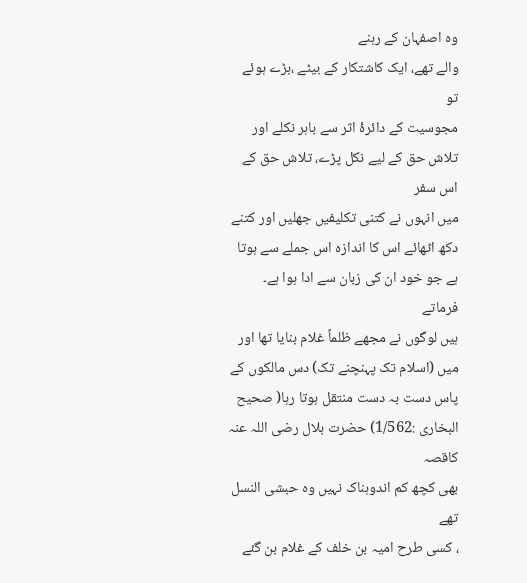وہ اصفہان کے رہنے
والے تھے، ایک کاشتکار کے بیٹے ،بڑے ہوئے تو
مجوسیت کے دائرۂ اثر سے باہر نکلے اور تلاش حق کے لیے نکل پڑے، تلاش حق کے اس سفر
میں انہوں نے کتنی تکلیفیں جھلیں اور کتنے دکھ اٹھائے اس کا اندازہ اس جملے سے ہوتا ہے جو خود ان کی زبان سے ادا ہوا ہے۔ فرماتے
ہیں لوگوں نے مجھے ظلماً غلام بنایا تھا اور میں (اسلام تک پہنچنے تک) دس مالکوں کے
پاس دست بہ دست منتقل ہوتا رہا( صحیح البخاری :1/562) حضرت بلال رضی اللہ عنہ کاقصہ
بھی کچھ کم اندوہناک نہیں وہ حبشی النسل تھے
، کسی طرح امیہ بن خلف کے غلام بن گئے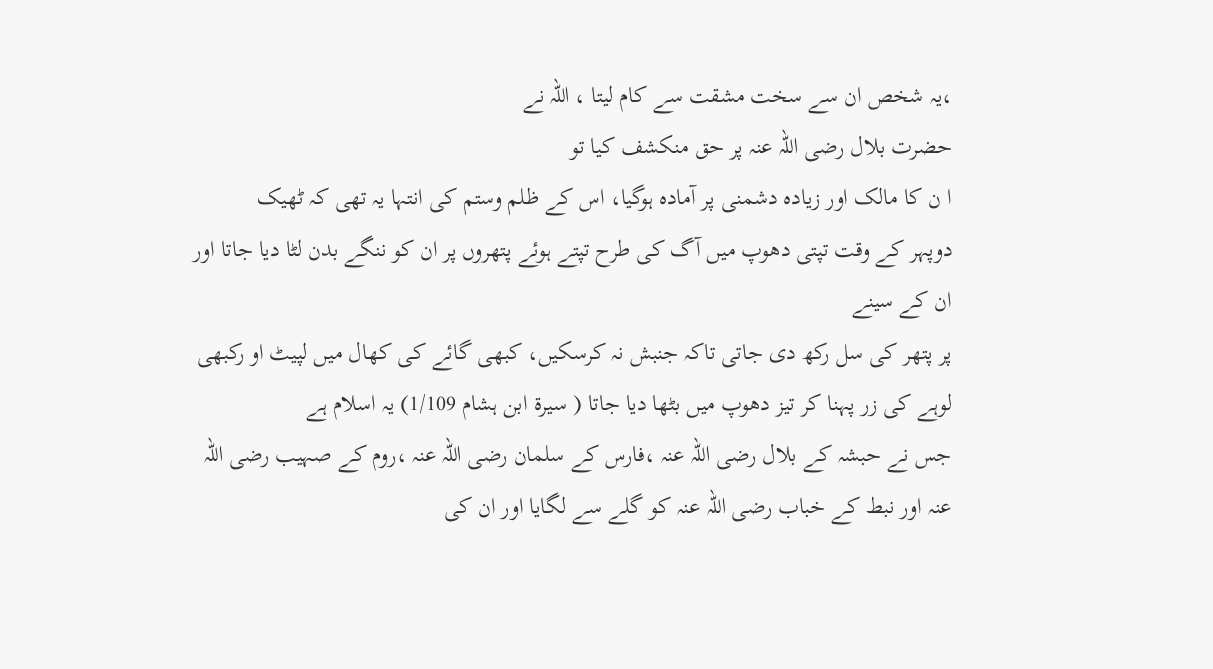،یہ شخص ان سے سخت مشقت سے کام لیتا ، اللہ نے
حضرت بلال رضی اللہ عنہ پر حق منکشف کیا تو
ا ن کا مالک اور زیادہ دشمنی پر آمادہ ہوگیا، اس کے ظلم وستم کی انتہا یہ تھی کہ ٹھیک
دوپہر کے وقت تپتی دھوپ میں آگ کی طرح تپتے ہوئے پتھروں پر ان کو ننگے بدن لٹا دیا جاتا اور ان کے سینے
پر پتھر کی سل رکھ دی جاتی تاکہ جنبش نہ کرسکیں، کبھی گائے کی کھال میں لپیٹ او رکبھی
لوہے کی زر پہنا کر تیز دھوپ میں بٹھا دیا جاتا ( سیرۃ ابن ہشام 1/109) یہ اسلام ہے
جس نے حبشہ کے بلال رضی اللہ عنہ ،فارس کے سلمان رضی اللہ عنہ ،روم کے صہیب رضی اللہ
عنہ اور نبط کے خباب رضی اللہ عنہ کو گلے سے لگایا اور ان کی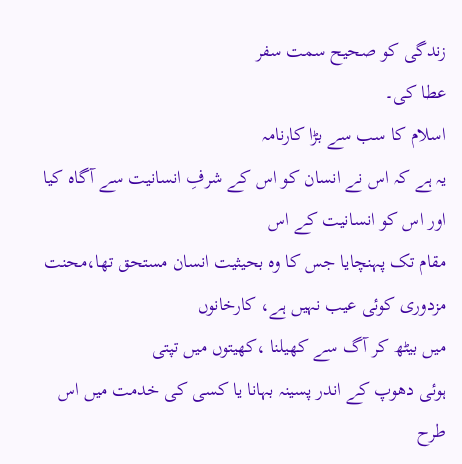زندگی کو صحیح سمت سفر
عطا کی۔
اسلام کا سب سے بڑا کارنامہ
یہ ہے کہ اس نے انسان کو اس کے شرفِ انسانیت سے آگاہ کیا اور اس کو انسانیت کے اس
مقام تک پہنچایا جس کا وہ بحیثیت انسان مستحق تھا،محنت مزدوری کوئی عیب نہیں ہے، کارخانوں
میں بیٹھ کر آگ سے کھیلنا ،کھیتوں میں تپتی
ہوئی دھوپ کے اندر پسینہ بہانا یا کسی کی خدمت میں اس طرح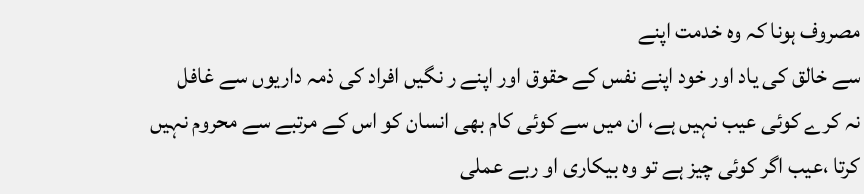مصروف ہونا کہ وہ خدمت اپنے
سے خالق کی یاد اور خود اپنے نفس کے حقوق اور اپنے ر نگیں افراد کی ذمہ داریوں سے غافل
نہ کرے کوئی عیب نہیں ہے، ان میں سے کوئی کام بھی انسان کو اس کے مرتبے سے محروم نہیں
کرتا ،عیب اگر کوئی چیز ہے تو وہ بیکاری او ربے عملی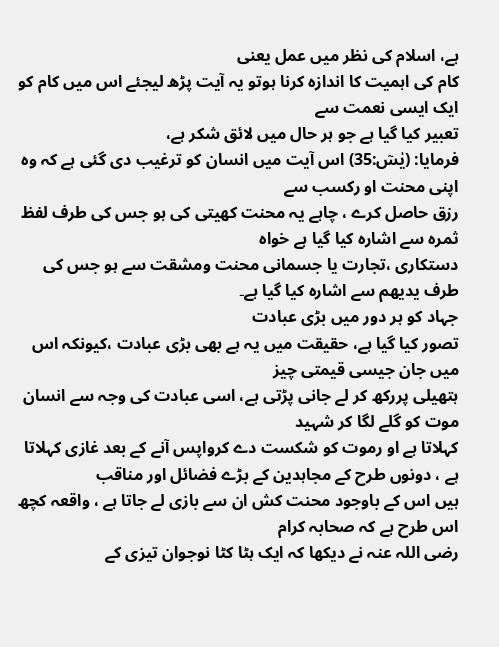ہے، اسلام کی نظر میں عمل یعنی
کام کی اہمیت کا اندازہ کرنا ہوتو یہ آیت پڑھ لیجئے اس میں کام کو ایک ایسی نعمت سے
تعبیر کیا گیا ہے جو ہر حال میں لائق شکر ہے،
فرمایا: (یٰسٓ:35) اس آیت میں انسان کو ترغیب دی گئی ہے کہ وہ اپنی محنت او رکسب سے
رزق حاصل کرے ، چاہے یہ محنت کھیتی کی ہو جس کی طرف لفظ ثمرہ سے اشارہ کیا گیا ہے خواہ
دستکاری ،تجارت یا جسمانی محنت ومشقت سے ہو جس کی طرف یدیھم سے اشارہ کیا گیا ہے۔
جہاد کو ہر دور میں بڑی عبادت
تصور کیا گیا ہے، حقیقت میں یہ ہے بھی بڑی عبادت ،کیونکہ اس میں جان جیسی قیمتی چیز
ہتھیلی پررکھ کر لے جانی پڑتی ہے، اسی عبادت کی وجہ سے انسان موت کو گلے لگا کر شہید
کہلاتا ہے او رموت کو شکست دے کرواپس آنے کے بعد غازی کہلاتا ہے ، دونوں طرح کے مجاہدین کے بڑے فضائل اور مناقب
ہیں اس کے باوجود محنت کش ان سے بازی لے جاتا ہے ، واقعہ کچھ اس طرح ہے کہ صحابہ کرام
رضی اللہ عنہ نے دیکھا کہ ایک ہٹا کٹا نوجوان تیزی کے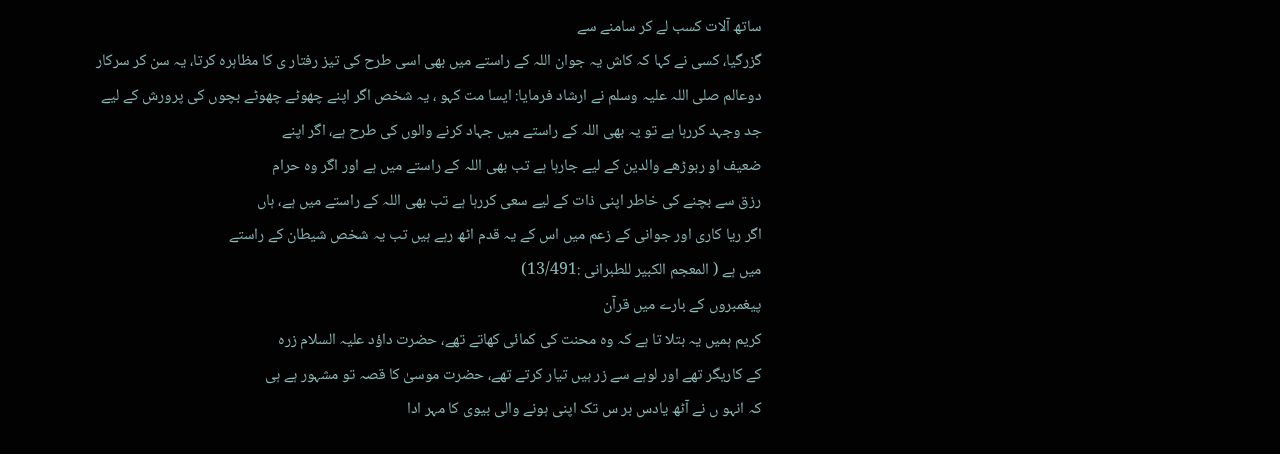ساتھ آلات کسب لے کر سامنے سے
گزرگیا، کسی نے کہا کہ کاش یہ جوان اللہ کے راستے میں بھی اسی طرح کی تیز رفتار ی کا مظاہرہ کرتا، یہ سن کر سرکار
دوعالم صلی اللہ علیہ وسلم نے ارشاد فرمایا: ایسا مت کہو ، یہ شخص اگر اپنے چھوٹے چھوٹے بچوں کی پرورش کے لیے
جد وجہد کررہا ہے تو یہ بھی اللہ کے راستے میں جہاد کرنے والوں کی طرح ہے، اگر اپنے
ضعیف او ربوڑھے والدین کے لیے جارہا ہے تب بھی اللہ کے راستے میں ہے اور اگر وہ حرام
رزق سے بچنے کی خاطر اپنی ذات کے لیے سعی کررہا ہے تب بھی اللہ کے راستے میں ہے، ہاں
اگر ریا کاری اور جوانی کے زعم میں اس کے یہ قدم اٹھ رہے ہیں تب یہ شخص شیطان کے راستے
میں ہے ( المعجم الکبیر للطبرانی :13/491)
پیغمبروں کے بارے میں قرآن
کریم ہمیں یہ بتلا تا ہے کہ وہ محنت کی کمائی کھاتے تھے، حضرت داؤد علیہ السلام زرہ
کے کاریگر تھے اور لوہے سے زر ہیں تیار کرتے تھے، حضرت موسیٰ کا قصہ تو مشہور ہے ہی
کہ انہو ں نے آٹھ یادس بر س تک اپنی ہونے والی بیوی کا مہر ادا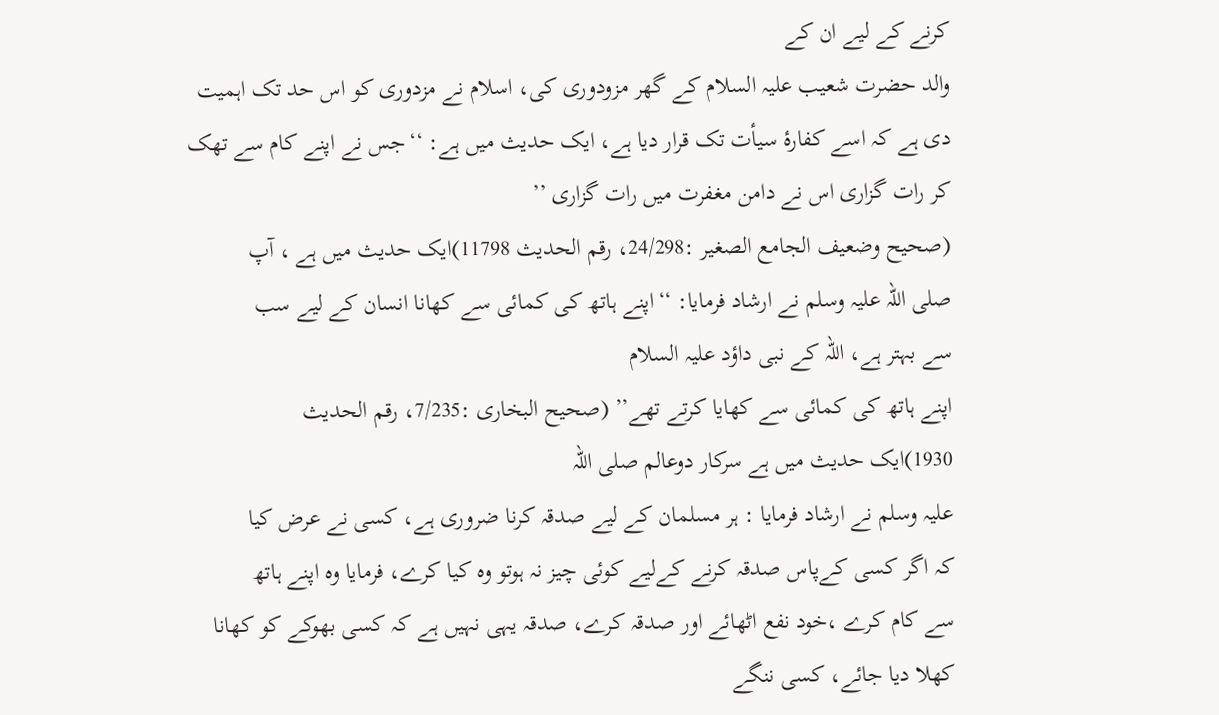کرنے کے لیے ان کے
والد حضرت شعیب علیہ السلام کے گھر مزودوری کی، اسلام نے مزدوری کو اس حد تک اہمیت
دی ہے کہ اسے کفارۂ سیأت تک قرار دیا ہے، ایک حدیث میں ہے: ‘‘جس نے اپنے کام سے تھک
کر رات گزاری اس نے دامن مغفرت میں رات گزاری ’’
(صحیح وضعیف الجامع الصغیر :24/298، رقم الحدیث 11798)ایک حدیث میں ہے ، آپ
صلی اللہ علیہ وسلم نے ارشاد فرمایا: ‘‘اپنے ہاتھ کی کمائی سے کھانا انسان کے لیے سب
سے بہتر ہے، اللہ کے نبی داؤد علیہ السلام
اپنے ہاتھ کی کمائی سے کھایا کرتے تھے’’ (صحیح البخاری :7/235، رقم الحدیث
1930)ایک حدیث میں ہے سرکار دوعالم صلی اللہ
علیہ وسلم نے ارشاد فرمایا : ہر مسلمان کے لیے صدقہ کرنا ضروری ہے، کسی نے عرض کیا
کہ اگر کسی کےپاس صدقہ کرنے کےلیے کوئی چیز نہ ہوتو وہ کیا کرے، فرمایا وہ اپنے ہاتھ
سے کام کرے ،خود نفع اٹھائے اور صدقہ کرے، صدقہ یہی نہیں ہے کہ کسی بھوکے کو کھانا
کھلا دیا جائے، کسی ننگے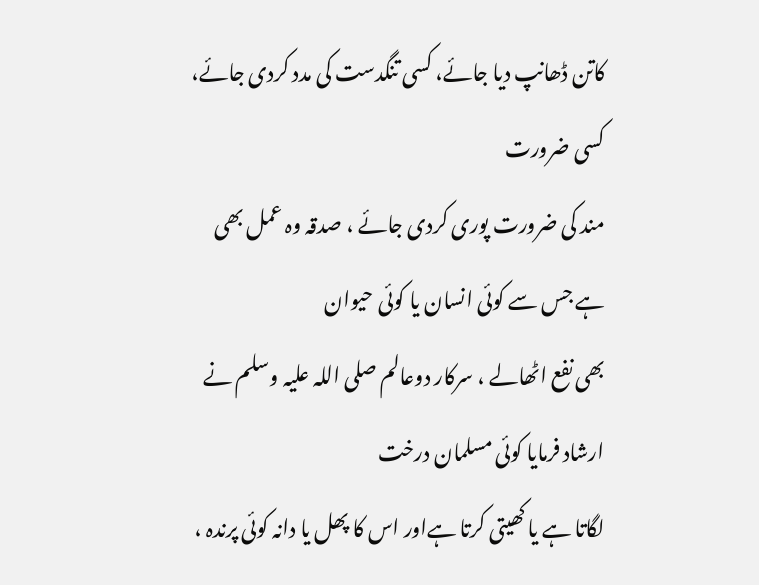کاتن ڈھانپ دیا جائے، کسی تنگدست کی مدد کردی جائے، کسی ضرورت
مند کی ضرورت پوری کردی جائے ، صدقہ وہ عمل بھی ہے جس سے کوئی انسان یا کوئی حیوان
بھی نفع اٹھالے ، سرکار دوعالم صلی اللہ علیہ وسلم نے ارشاد فرمایا کوئی مسلمان درخت
لگاتا ہے یا کھیتی کرتا ہےاور اس کا پھل یا دانہ کوئی پرندہ ،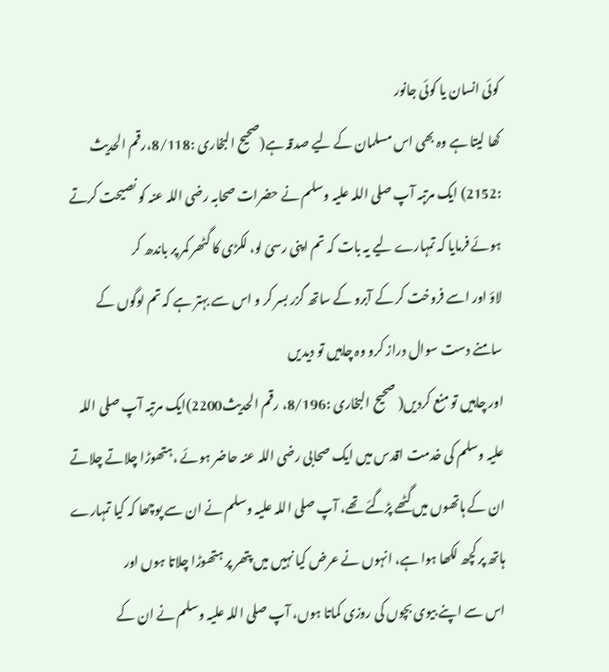کوئی انسان یا کوئی جانور
کھا لیتا ہے وہ بھی اس مسلمان کے لیے صدقہ ہے(صحیح البخاری :8/118،رقم الحدیث
:2152) ایک مرتبہ آپ صلی اللہ علیہ وسلم نے حضرات صحابہ رضی اللہ عنہ کو نصیحت کرتے
ہوئے فرمایا کہ تمہارے لیے یہ بات کہ تم اپنی رسیّ لو، لکڑی کا گٹھر کمر پر باندھ کر
لاؤ اور اسے فروخت کر کے آبرو کے ساتھ گزر بسر کر و اس سے بہتر ہے کہ تم لوگوں کے
سامنے دست سوال دراز کرو وہ چاہیں تو دیدیں
اور چاہیں تو منع کردیں( صحیح البخاری :8/196، رقم الحدیث2200)ایک مرتبہ آپ صلی اللہ
علیہ وسلم کی خدمت اقدس میں ایک صحابی رضی اللہ عنہ حاضر ہوئے ،ہتھوڑا چلاتے چلاتے
ان کے ہاتھوں میں گٹھے پڑگئے تھے، آپ صلی اللہ علیہ وسلم نے ان سے پوچھا کہ کیا تمہارے
ہاتھ پر کچھ لکھا ہوا ہے، انہوں نے عرض کیا نہیں میں پتھر پر ہتھوڑا چلاتا ہوں اور
اس سے اپنے بیوی بچوں کی روزی کماتا ہوں، آپ صلی اللہ علیہ وسلم نے ان کے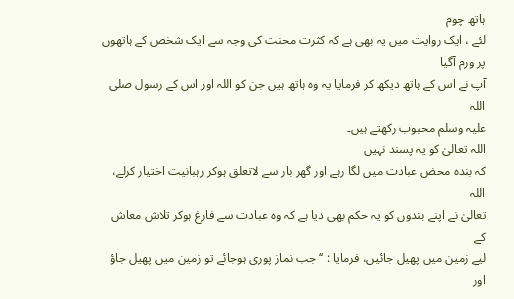ہاتھ چوم
لئے ، ایک روایت میں یہ بھی ہے کہ کثرت محنت کی وجہ سے ایک شخص کے ہاتھوں پر ورم آگیا
آپ نے اس کے ہاتھ دیکھ کر فرمایا یہ وہ ہاتھ ہیں جن کو اللہ اور اس کے رسول صلی اللہ
علیہ وسلم محبوب رکھتے ہیں۔
اللہ تعالیٰ کو یہ پسند نہیں
کہ بندہ محض عبادت میں لگا رہے اور گھر بار سے لاتعلق ہوکر رہبانیت اختیار کرلے، اللہ
تعالیٰ نے اپنے بندوں کو یہ حکم بھی دیا ہے کہ وہ عبادت سے فارغ ہوکر تلاش معاش کے
لیے زمین میں پھیل جائیں، فرمایا : ‘‘ جب نماز پوری ہوجائے تو زمین میں پھیل جاؤ اور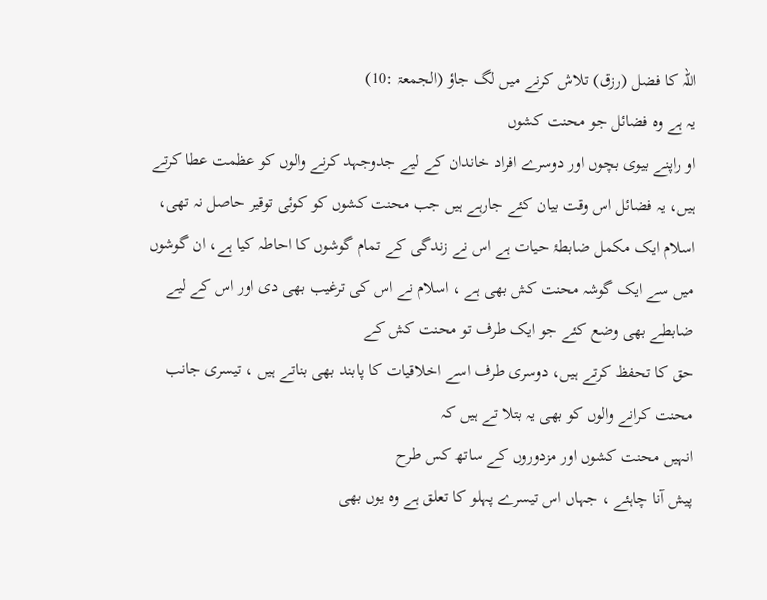اللہ کا فضل (رزق) تلاش کرنے میں لگ جاؤ (الجمعۃ :10)
یہ ہے وہ فضائل جو محنت کشوں
او راپنے بیوی بچوں اور دوسرے افراد خاندان کے لیے جدوجہد کرنے والوں کو عظمت عطا کرتے
ہیں، یہ فضائل اس وقت بیان کئے جارہے ہیں جب محنت کشوں کو کوئی توقیر حاصل نہ تھی،
اسلام ایک مکمل ضابطۂ حیات ہے اس نے زندگی کے تمام گوشوں کا احاطہ کیا ہے، ان گوشوں
میں سے ایک گوشہ محنت کش بھی ہے ، اسلام نے اس کی ترغیب بھی دی اور اس کے لیے ضابطے بھی وضع کئے جو ایک طرف تو محنت کش کے
حق کا تحفظ کرتے ہیں، دوسری طرف اسے اخلاقیات کا پابند بھی بناتے ہیں ، تیسری جانب
محنت کرانے والوں کو بھی یہ بتلا تے ہیں کہ
انہیں محنت کشوں اور مزدوروں کے ساتھ کس طرح
پیش آنا چاہئے ، جہاں اس تیسرے پہلو کا تعلق ہے وہ یوں بھی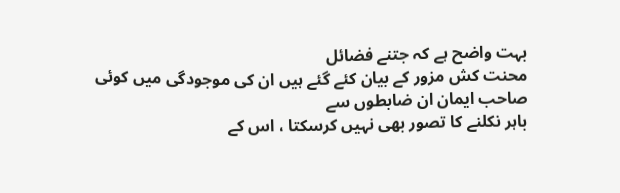بہت واضح ہے کہ جتنے فضائل
محنت کش مزور کے بیان کئے گئے ہیں ان کی موجودگی میں کوئی صاحب ایمان ان ضابطوں سے
باہر نکلنے کا تصور بھی نہیں کرسکتا ، اس کے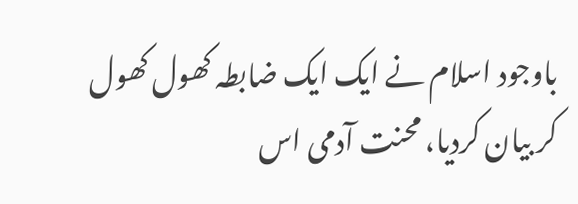باوجود اسلام نے ایک ایک ضابطہ کھول کھول
کر بیان کردیا، محنت آدمی اس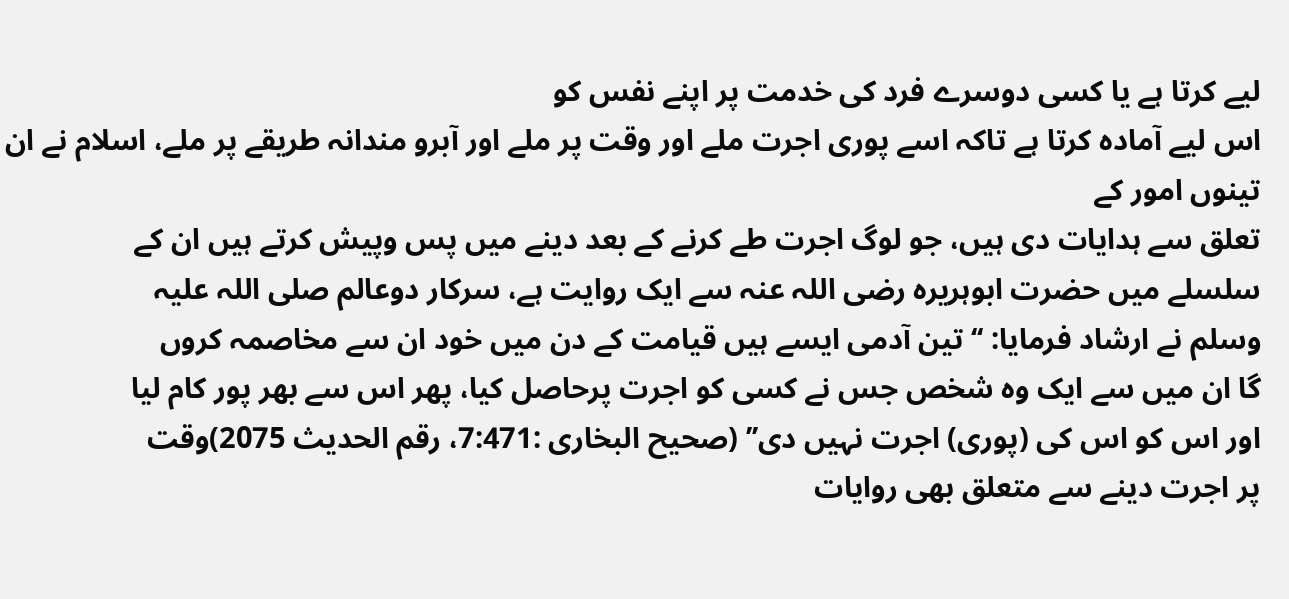لیے کرتا ہے یا کسی دوسرے فرد کی خدمت پر اپنے نفس کو
اس لیے آمادہ کرتا ہے تاکہ اسے پوری اجرت ملے اور وقت پر ملے اور آبرو مندانہ طریقے پر ملے، اسلام نے ان تینوں امور کے
تعلق سے ہدایات دی ہیں، جو لوگ اجرت طے کرنے کے بعد دینے میں پس وپیش کرتے ہیں ان کے
سلسلے میں حضرت ابوہریرہ رضی اللہ عنہ سے ایک روایت ہے، سرکار دوعالم صلی اللہ علیہ
وسلم نے ارشاد فرمایا: ‘‘ تین آدمی ایسے ہیں قیامت کے دن میں خود ان سے مخاصمہ کروں
گا ان میں سے ایک وہ شخص جس نے کسی کو اجرت پرحاصل کیا، پھر اس سے بھر پور کام لیا
اور اس کو اس کی (پوری) اجرت نہیں دی’’ (صحیح البخاری :7:471، رقم الحدیث 2075)وقت
پر اجرت دینے سے متعلق بھی روایات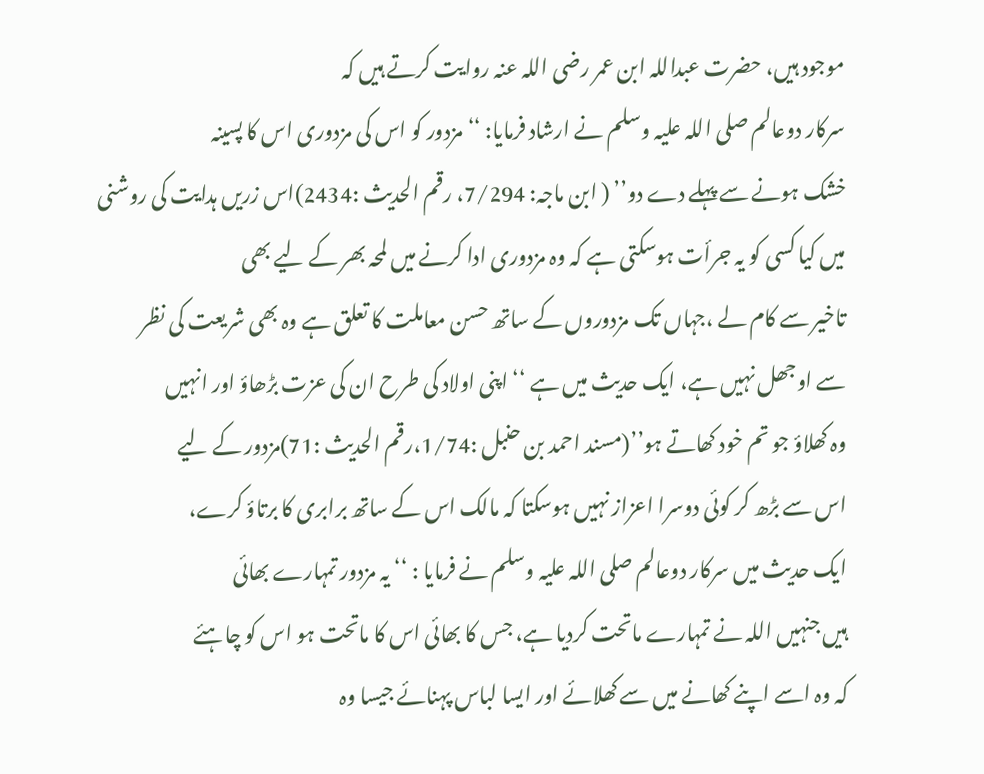موجود ہیں، حضرت عبداللہ ابن عمر رضی اللہ عنہ روایت کرتے ہیں کہ
سرکار دوعالم صلی اللہ علیہ وسلم نے ارشاد فرمایا: ‘‘مزدور کو اس کی مزدوری اس کا پسینہ
خشک ہونے سے پہلے دے دو’’ ( ابن ماجہ: 7/294، رقم الحدیث :2434)اس زریں ہدایت کی روشنی
میں کیا کسی کو یہ جرأت ہوسکتی ہے کہ وہ مزدوری ادا کرنے میں لمحہ بھر کے لیے بھی
تاخیر سے کام لے ،جہاں تک مزدوروں کے ساتھ حسن معاملت کا تعلق ہے وہ بھی شریعت کی نظر
سے اوجھل نہیں ہے، ایک حدیث میں ہے ‘‘ اپنی اولاد کی طرح ان کی عزت بڑھاؤ اور انہیں
وہ کھلاؤ جو تم خود کھاتے ہو’’(مسند احمد بن حنبل :1/74،رقم الحدیث :71)مزدور کے لیے
اس سے بڑھ کر کوئی دوسرا اعزاز نہیں ہوسکتا کہ مالک اس کے ساتھ برابری کا برتاؤ کرے،
ایک حدیث میں سرکار دوعالم صلی اللہ علیہ وسلم نے فرمایا : ‘‘ یہ مزدور تمہارے بھائی
ہیں جنہیں اللہ نے تمہارے ماتحت کردیا ہے، جس کا بھائی اس کا ماتحت ہو اس کو چاہئے
کہ وہ اسے اپنے کھانے میں سے کھلائے اور ایسا لباس پہنائے جیسا وہ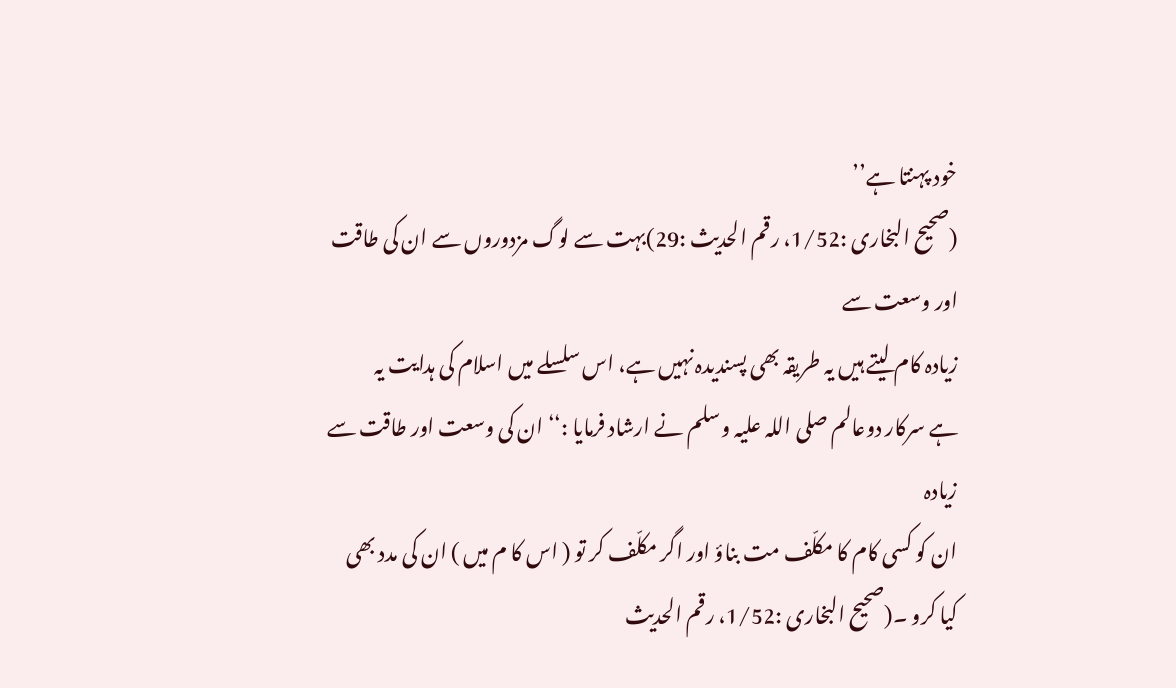خود پہنتا ہے’’
(صحیح البخاری :1/52، رقم الحدیث :29)بہت سے لوگ مزدوروں سے ان کی طاقت اور وسعت سے
زیادہ کام لیتے ہیں یہ طریقہ بھی پسندیدہ نہیں ہے، اس سلسلے میں اسلام کی ہدایت یہ
ہے سرکار دوعالم صلی اللہ علیہ وسلم نے ارشاد فرمایا :‘‘ ان کی وسعت اور طاقت سے زیادہ
ان کو کسی کام کا مکلّف مت بناؤ اور اگر مکلّف کر تو ( اس کا م میں ) ان کی مدد بھی
کیا کرو ۔(صحیح البخاری :1/52، رقم الحدیث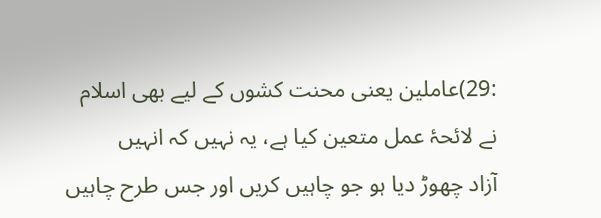:29)عاملین یعنی محنت کشوں کے لیے بھی اسلام
نے لائحۂ عمل متعین کیا ہے، یہ نہیں کہ انہیں
آزاد چھوڑ دیا ہو جو چاہیں کریں اور جس طرح چاہیں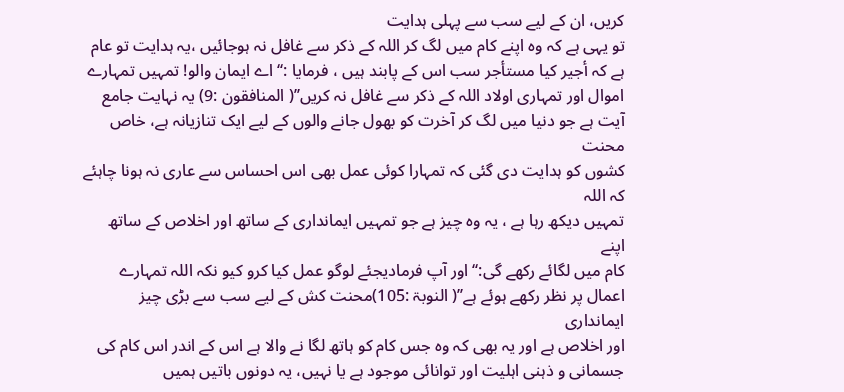کریں، ان کے لیے سب سے پہلی ہدایت
تو یہی ہے کہ وہ اپنے کام میں لگ کر اللہ کے ذکر سے غافل نہ ہوجائیں ،یہ ہدایت تو عام
ہے کہ أجیر کیا مستأجر سب اس کے پابند ہیں ، فرمایا :‘‘ اے ایمان والو! تمہیں تمہارے
اموال اور تمہاری اولاد اللہ کے ذکر سے غافل نہ کریں’’( المنافقون :9) یہ نہایت جامع
آیت ہے جو دنیا میں لگ کر آخرت کو بھول جانے والوں کے لیے ایک تنازیانہ ہے، خاص محنت
کشوں کو ہدایت دی گئی کہ تمہارا کوئی عمل بھی اس احساس سے عاری نہ ہونا چاہئے کہ اللہ
تمہیں دیکھ رہا ہے ، یہ وہ چیز ہے جو تمہیں ایمانداری کے ساتھ اور اخلاص کے ساتھ اپنے
کام میں لگائے رکھے گی:‘‘ اور آپ فرمادیجئے لوگو عمل کیا کرو کیو نکہ اللہ تمہارے
اعمال پر نظر رکھے ہوئے ہے’’( النوبۃ :105)محنت کش کے لیے سب سے بڑی چیز ایمانداری
اور اخلاص ہے اور یہ بھی کہ وہ جس کام کو ہاتھ لگا نے والا ہے اس کے اندر اس کام کی
جسمانی و ذہنی اہلیت اور توانائی موجود ہے یا نہیں، یہ دونوں باتیں ہمیں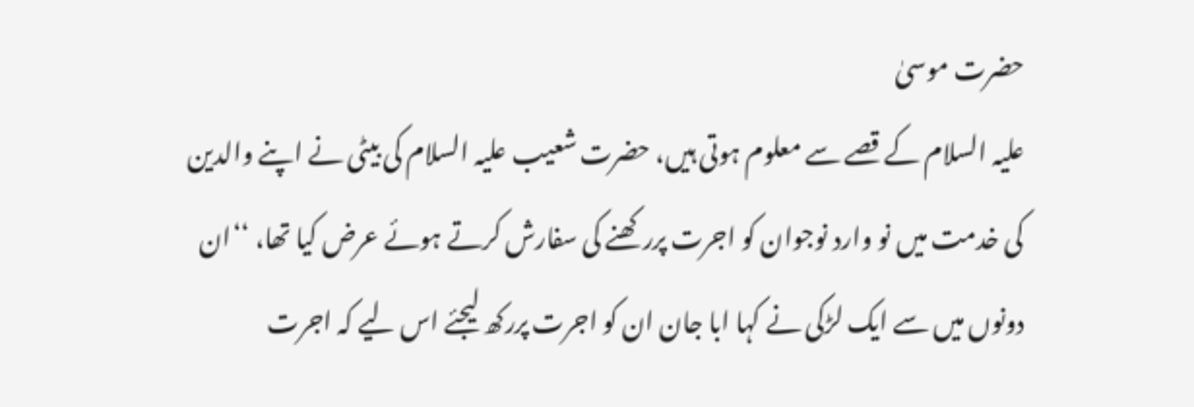حضرت موسیٰ
علیہ السلام کے قصے سے معلوم ہوتی ہیں، حضرت شعیب علیہ السلام کی بیٹی نے اپنے والدین
کی خدمت میں نو وارد نوجوان کو اجرت پررکھنے کی سفارش کرتے ہوئے عرض کیا تھا، ‘‘ان
دونوں میں سے ایک لڑکی نے کہا ابا جان ان کو اجرت پررکھ لیجئے اس لیے کہ اجرت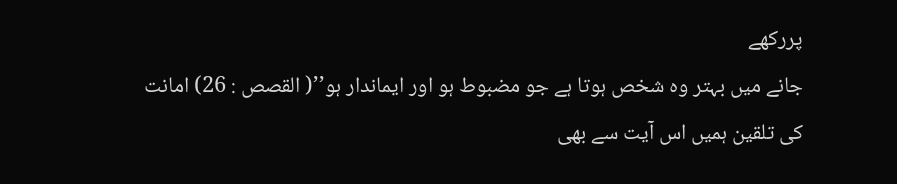پررکھے
جانے میں بہتر وہ شخص ہوتا ہے جو مضبوط ہو اور ایماندار ہو’’( القصص : 26) امانت کی تلقین ہمیں اس آیت سے بھی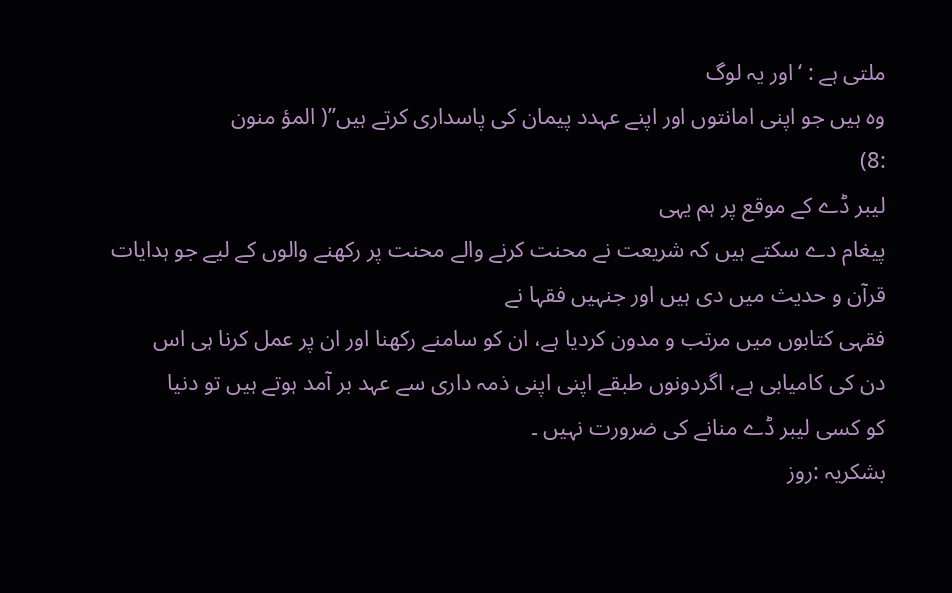ملتی ہے : ‘اور یہ لوگ
وہ ہیں جو اپنی امانتوں اور اپنے عہدد پیمان کی پاسداری کرتے ہیں’’( المؤ منون
:8)
لیبر ڈے کے موقع پر ہم یہی
پیغام دے سکتے ہیں کہ شریعت نے محنت کرنے والے محنت پر رکھنے والوں کے لیے جو ہدایات
قرآن و حدیث میں دی ہیں اور جنہیں فقہا نے
فقہی کتابوں میں مرتب و مدون کردیا ہے، ان کو سامنے رکھنا اور ان پر عمل کرنا ہی اس
دن کی کامیابی ہے، اگردونوں طبقے اپنی اپنی ذمہ داری سے عہد بر آمد ہوتے ہیں تو دنیا
کو کسی لیبر ڈے منانے کی ضرورت نہیں ۔
بشکریہ :روز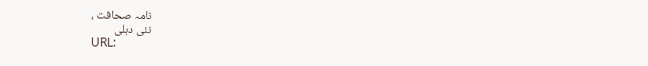نامہ صحافت ،
نئی دہلی
URL: